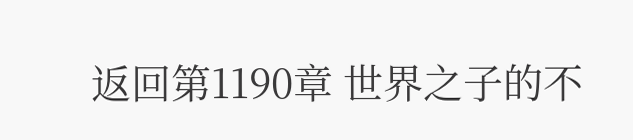返回第1190章 世界之子的不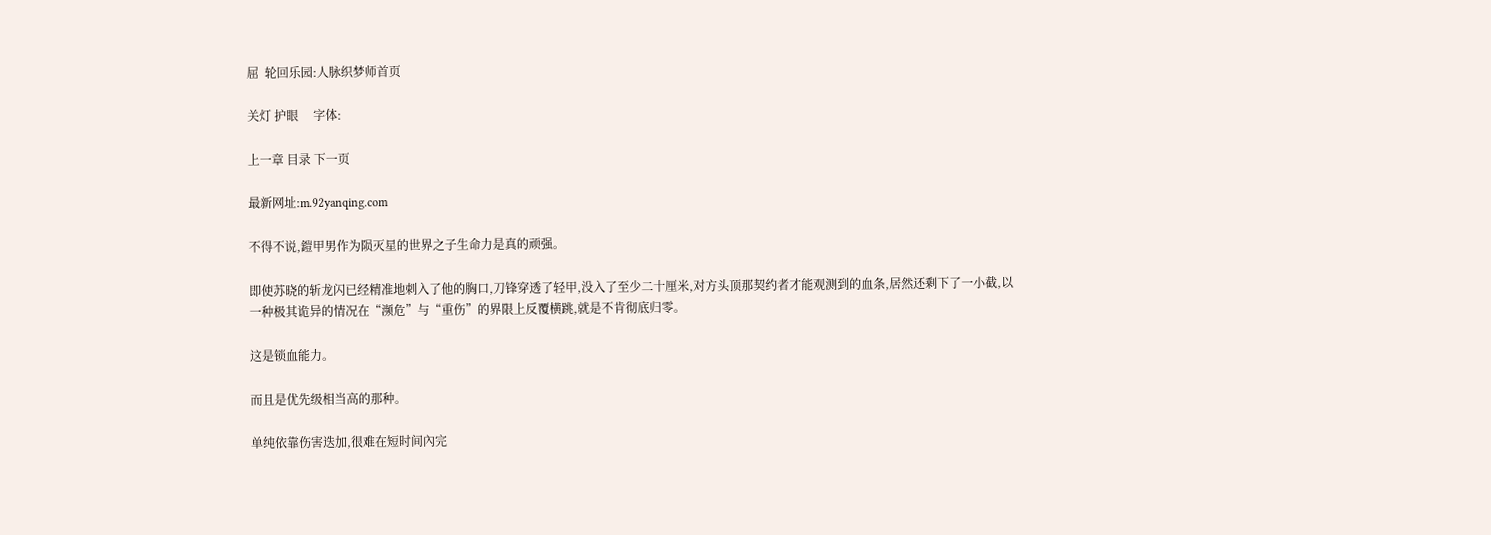屈  轮回乐园:人脉织梦师首页

关灯 护眼     字体:

上一章 目录 下一页

最新网址:m.92yanqing.com

不得不说,鎧甲男作为陨灭星的世界之子生命力是真的顽强。

即使苏晓的斩龙闪已经精准地刺入了他的胸口,刀锋穿透了轻甲,没入了至少二十厘米,对方头顶那契约者才能观测到的血条,居然还剩下了一小截,以一种极其诡异的情况在“濒危”与“重伤”的界限上反覆横跳,就是不肯彻底归零。

这是锁血能力。

而且是优先级相当高的那种。

单纯依靠伤害迭加,很难在短时间內完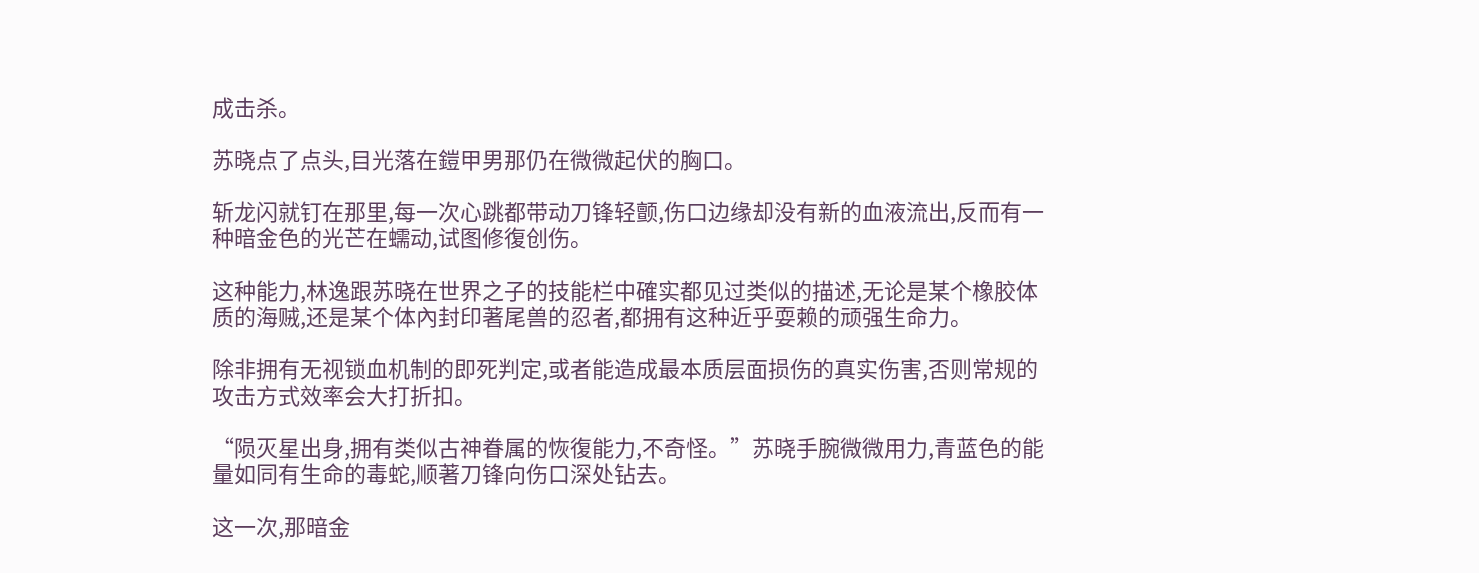成击杀。

苏晓点了点头,目光落在鎧甲男那仍在微微起伏的胸口。

斩龙闪就钉在那里,每一次心跳都带动刀锋轻颤,伤口边缘却没有新的血液流出,反而有一种暗金色的光芒在蠕动,试图修復创伤。

这种能力,林逸跟苏晓在世界之子的技能栏中確实都见过类似的描述,无论是某个橡胶体质的海贼,还是某个体內封印著尾兽的忍者,都拥有这种近乎耍赖的顽强生命力。

除非拥有无视锁血机制的即死判定,或者能造成最本质层面损伤的真实伤害,否则常规的攻击方式效率会大打折扣。

“陨灭星出身,拥有类似古神眷属的恢復能力,不奇怪。”苏晓手腕微微用力,青蓝色的能量如同有生命的毒蛇,顺著刀锋向伤口深处钻去。

这一次,那暗金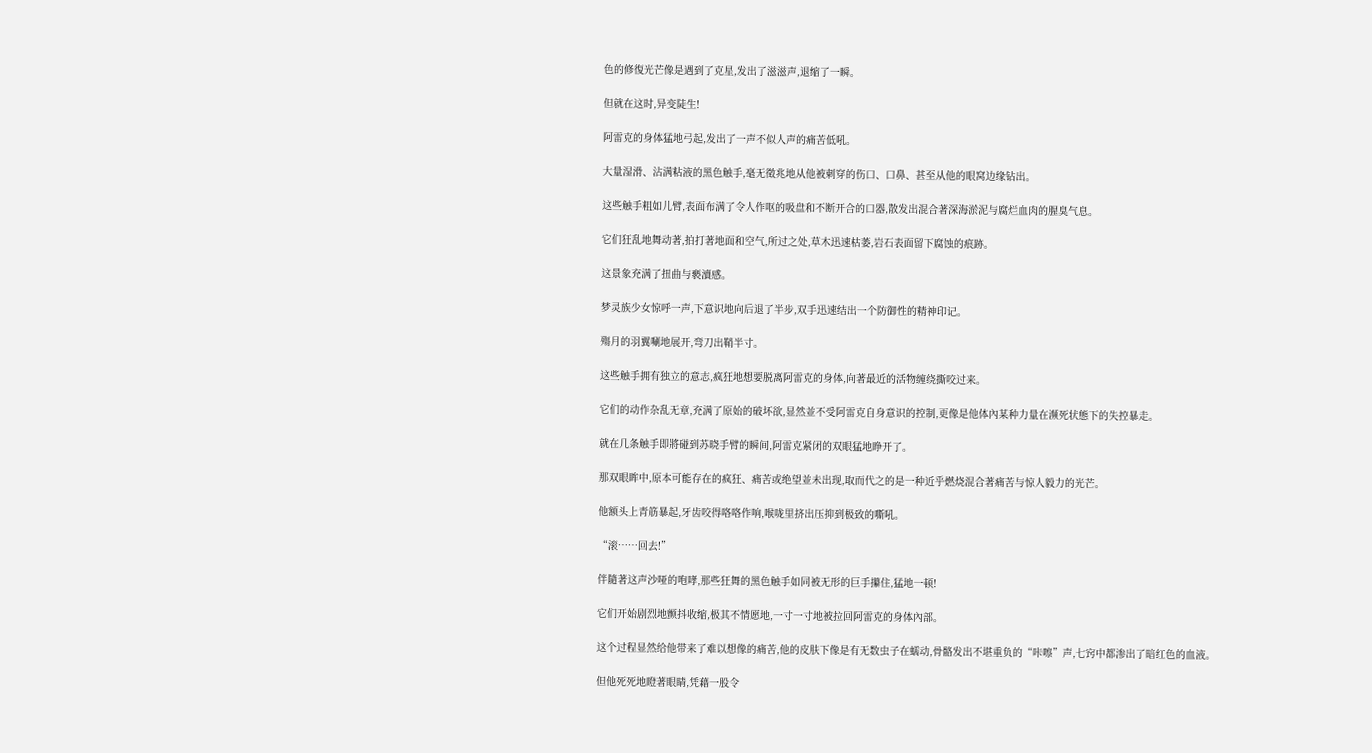色的修復光芒像是遇到了克星,发出了滋滋声,退缩了一瞬。

但就在这时,异变陡生!

阿雷克的身体猛地弓起,发出了一声不似人声的痛苦低吼。

大量湿滑、沾满粘液的黑色触手,毫无徵兆地从他被刺穿的伤口、口鼻、甚至从他的眼窝边缘钻出。

这些触手粗如儿臂,表面布满了令人作呕的吸盘和不断开合的口器,散发出混合著深海淤泥与腐烂血肉的腥臭气息。

它们狂乱地舞动著,拍打著地面和空气,所过之处,草木迅速枯萎,岩石表面留下腐蚀的痕跡。

这景象充满了扭曲与褻瀆感。

梦灵族少女惊呼一声,下意识地向后退了半步,双手迅速结出一个防御性的精神印记。

殤月的羽翼唰地展开,弯刀出鞘半寸。

这些触手拥有独立的意志,疯狂地想要脱离阿雷克的身体,向著最近的活物缠绕撕咬过来。

它们的动作杂乱无章,充满了原始的破坏欲,显然並不受阿雷克自身意识的控制,更像是他体內某种力量在濒死状態下的失控暴走。

就在几条触手即將碰到苏晓手臂的瞬间,阿雷克紧闭的双眼猛地睁开了。

那双眼眸中,原本可能存在的疯狂、痛苦或绝望並未出现,取而代之的是一种近乎燃烧混合著痛苦与惊人毅力的光芒。

他额头上青筋暴起,牙齿咬得咯咯作响,喉咙里挤出压抑到极致的嘶吼。

“滚……回去!”

伴隨著这声沙哑的咆哮,那些狂舞的黑色触手如同被无形的巨手攥住,猛地一顿!

它们开始剧烈地颤抖收缩,极其不情愿地,一寸一寸地被拉回阿雷克的身体內部。

这个过程显然给他带来了难以想像的痛苦,他的皮肤下像是有无数虫子在蠕动,骨骼发出不堪重负的“咔嚓”声,七窍中都渗出了暗红色的血液。

但他死死地瞪著眼睛,凭藉一股令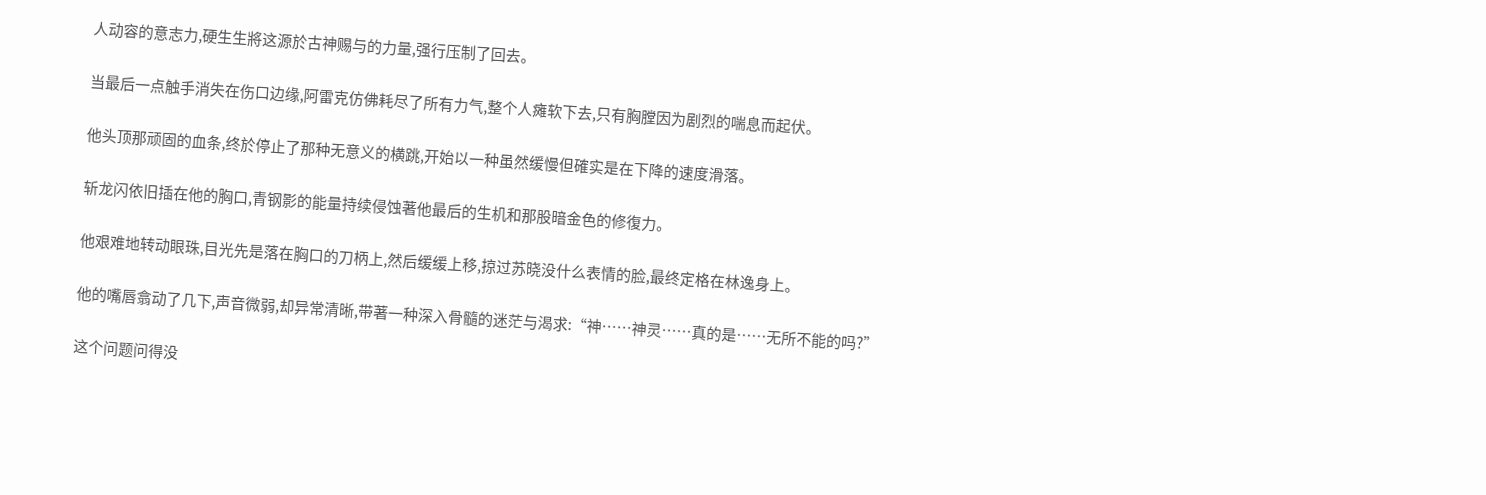人动容的意志力,硬生生將这源於古神赐与的力量,强行压制了回去。

当最后一点触手消失在伤口边缘,阿雷克仿佛耗尽了所有力气,整个人瘫软下去,只有胸膛因为剧烈的喘息而起伏。

他头顶那顽固的血条,终於停止了那种无意义的横跳,开始以一种虽然缓慢但確实是在下降的速度滑落。

斩龙闪依旧插在他的胸口,青钢影的能量持续侵蚀著他最后的生机和那股暗金色的修復力。

他艰难地转动眼珠,目光先是落在胸口的刀柄上,然后缓缓上移,掠过苏晓没什么表情的脸,最终定格在林逸身上。

他的嘴唇翕动了几下,声音微弱,却异常清晰,带著一种深入骨髓的迷茫与渴求:“神……神灵……真的是……无所不能的吗?”

这个问题问得没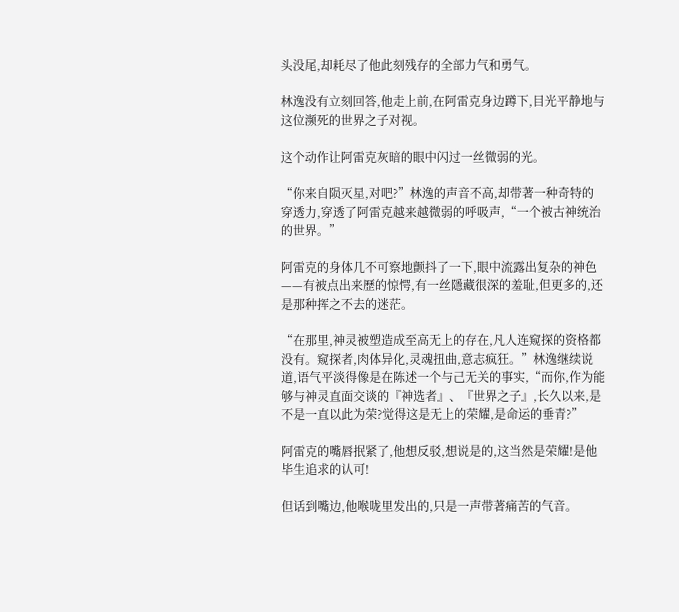头没尾,却耗尽了他此刻残存的全部力气和勇气。

林逸没有立刻回答,他走上前,在阿雷克身边蹲下,目光平静地与这位濒死的世界之子对视。

这个动作让阿雷克灰暗的眼中闪过一丝微弱的光。

“你来自陨灭星,对吧?”林逸的声音不高,却带著一种奇特的穿透力,穿透了阿雷克越来越微弱的呼吸声,“一个被古神统治的世界。”

阿雷克的身体几不可察地颤抖了一下,眼中流露出复杂的神色——有被点出来歷的惊愕,有一丝隱藏很深的羞耻,但更多的,还是那种挥之不去的迷茫。

“在那里,神灵被塑造成至高无上的存在,凡人连窥探的资格都没有。窥探者,肉体异化,灵魂扭曲,意志疯狂。”林逸继续说道,语气平淡得像是在陈述一个与己无关的事实,“而你,作为能够与神灵直面交谈的『神选者』、『世界之子』,长久以来,是不是一直以此为荣?觉得这是无上的荣耀,是命运的垂青?”

阿雷克的嘴唇抿紧了,他想反驳,想说是的,这当然是荣耀!是他毕生追求的认可!

但话到嘴边,他喉咙里发出的,只是一声带著痛苦的气音。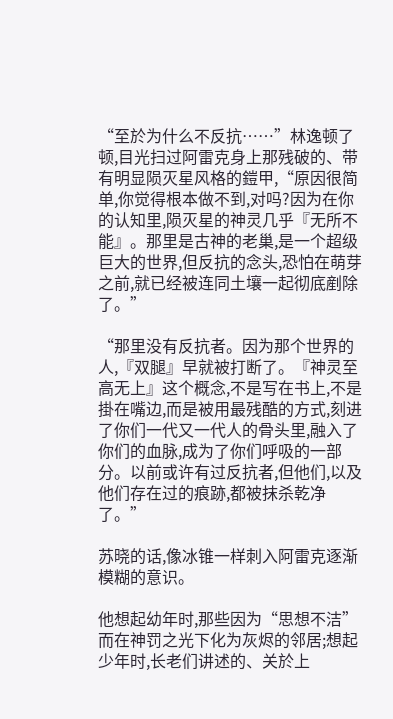“至於为什么不反抗……”林逸顿了顿,目光扫过阿雷克身上那残破的、带有明显陨灭星风格的鎧甲,“原因很简单,你觉得根本做不到,对吗?因为在你的认知里,陨灭星的神灵几乎『无所不能』。那里是古神的老巢,是一个超级巨大的世界,但反抗的念头,恐怕在萌芽之前,就已经被连同土壤一起彻底剷除了。”

“那里没有反抗者。因为那个世界的人,『双腿』早就被打断了。『神灵至高无上』这个概念,不是写在书上,不是掛在嘴边,而是被用最残酷的方式,刻进了你们一代又一代人的骨头里,融入了你们的血脉,成为了你们呼吸的一部分。以前或许有过反抗者,但他们,以及他们存在过的痕跡,都被抹杀乾净了。”

苏晓的话,像冰锥一样刺入阿雷克逐渐模糊的意识。

他想起幼年时,那些因为“思想不洁”而在神罚之光下化为灰烬的邻居;想起少年时,长老们讲述的、关於上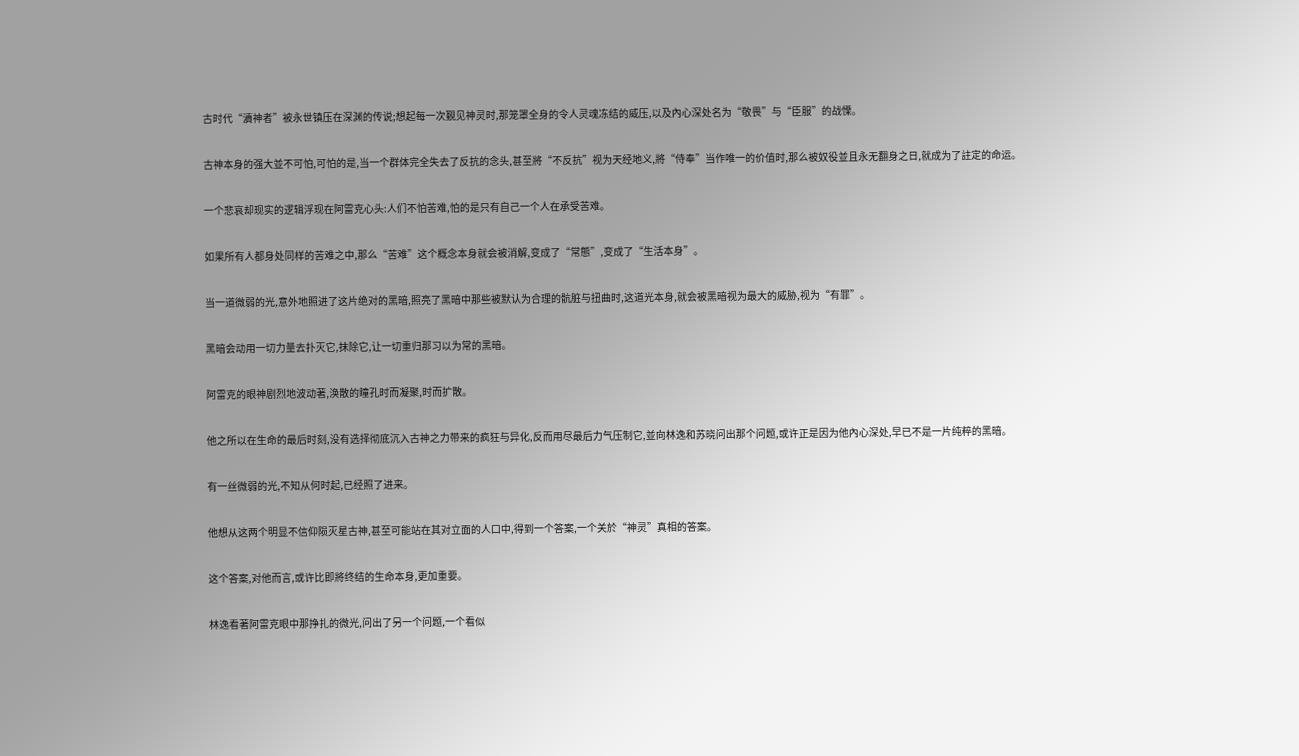古时代“瀆神者”被永世镇压在深渊的传说;想起每一次覲见神灵时,那笼罩全身的令人灵魂冻结的威压,以及內心深处名为“敬畏”与“臣服”的战慄。

古神本身的强大並不可怕,可怕的是,当一个群体完全失去了反抗的念头,甚至將“不反抗”视为天经地义,將“侍奉”当作唯一的价值时,那么被奴役並且永无翻身之日,就成为了註定的命运。

一个悲哀却现实的逻辑浮现在阿雷克心头:人们不怕苦难,怕的是只有自己一个人在承受苦难。

如果所有人都身处同样的苦难之中,那么“苦难”这个概念本身就会被消解,变成了“常態”,变成了“生活本身”。

当一道微弱的光,意外地照进了这片绝对的黑暗,照亮了黑暗中那些被默认为合理的骯脏与扭曲时,这道光本身,就会被黑暗视为最大的威胁,视为“有罪”。

黑暗会动用一切力量去扑灭它,抹除它,让一切重归那习以为常的黑暗。

阿雷克的眼神剧烈地波动著,涣散的瞳孔时而凝聚,时而扩散。

他之所以在生命的最后时刻,没有选择彻底沉入古神之力带来的疯狂与异化,反而用尽最后力气压制它,並向林逸和苏晓问出那个问题,或许正是因为他內心深处,早已不是一片纯粹的黑暗。

有一丝微弱的光,不知从何时起,已经照了进来。

他想从这两个明显不信仰陨灭星古神,甚至可能站在其对立面的人口中,得到一个答案,一个关於“神灵”真相的答案。

这个答案,对他而言,或许比即將终结的生命本身,更加重要。

林逸看著阿雷克眼中那挣扎的微光,问出了另一个问题,一个看似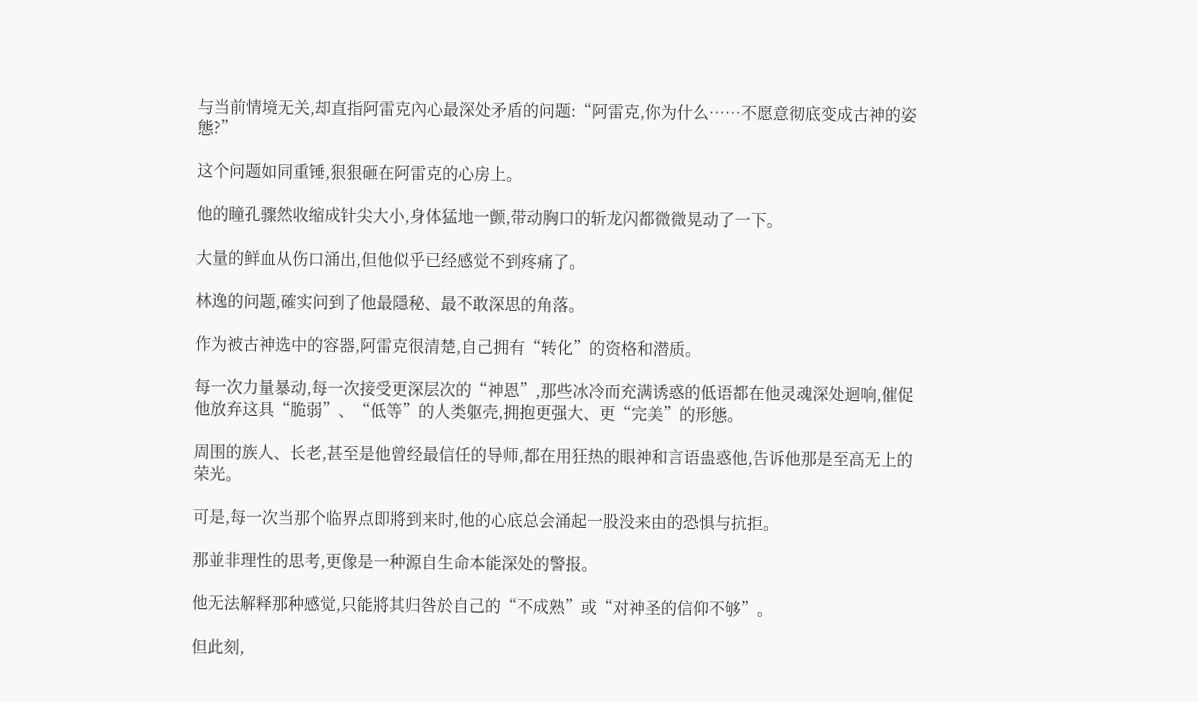与当前情境无关,却直指阿雷克內心最深处矛盾的问题:“阿雷克,你为什么……不愿意彻底变成古神的姿態?”

这个问题如同重锤,狠狠砸在阿雷克的心房上。

他的瞳孔骤然收缩成针尖大小,身体猛地一颤,带动胸口的斩龙闪都微微晃动了一下。

大量的鲜血从伤口涌出,但他似乎已经感觉不到疼痛了。

林逸的问题,確实问到了他最隱秘、最不敢深思的角落。

作为被古神选中的容器,阿雷克很清楚,自己拥有“转化”的资格和潜质。

每一次力量暴动,每一次接受更深层次的“神恩”,那些冰冷而充满诱惑的低语都在他灵魂深处迴响,催促他放弃这具“脆弱”、“低等”的人类躯壳,拥抱更强大、更“完美”的形態。

周围的族人、长老,甚至是他曾经最信任的导师,都在用狂热的眼神和言语蛊惑他,告诉他那是至高无上的荣光。

可是,每一次当那个临界点即將到来时,他的心底总会涌起一股没来由的恐惧与抗拒。

那並非理性的思考,更像是一种源自生命本能深处的警报。

他无法解释那种感觉,只能將其归咎於自己的“不成熟”或“对神圣的信仰不够”。

但此刻,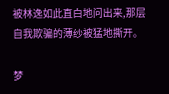被林逸如此直白地问出来,那层自我欺骗的薄纱被猛地撕开。

梦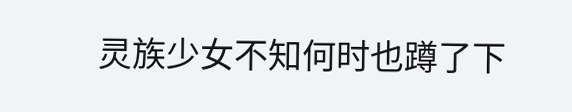灵族少女不知何时也蹲了下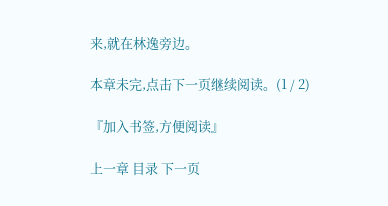来,就在林逸旁边。

本章未完,点击下一页继续阅读。(1 / 2)

『加入书签,方便阅读』

上一章 目录 下一页